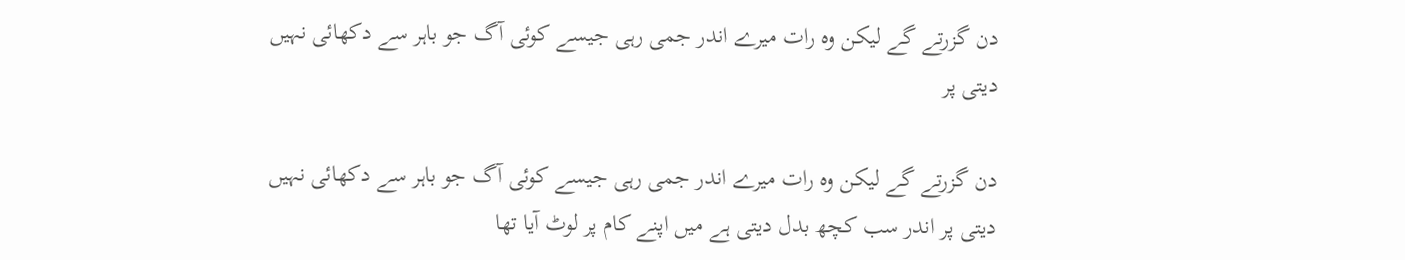دن گزرتے گے لیکن وہ رات میرے اندر جمی رہی جیسے کوئی آگ جو باہر سے دکھائی نہیں دیتی پر

دن گزرتے گے لیکن وہ رات میرے اندر جمی رہی جیسے کوئی آگ جو باہر سے دکھائی نہیں دیتی پر اندر سب کچھ بدل دیتی ہے میں اپنے کام پر لوٹ آیا تھا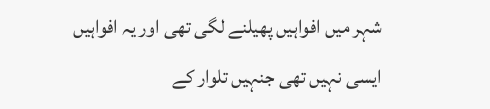شہر میں افواہیں پھیلنے لگی تھی اور یہ افواہیں ایسی نہیں تھی جنہیں تلوار کے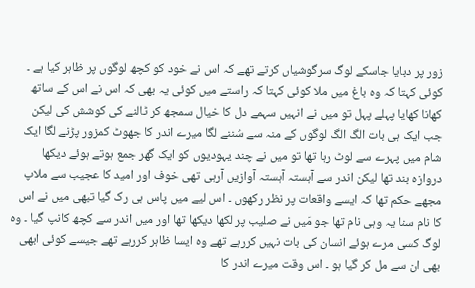زور پر دبایا جاسکے لوگ سرگوشیاں کرتے تھے کہ اس نے خود کو کچھ لوگوں پر ظاہر کیا ہے ۔ کوئی کہتا کہ وہ باغ میں ملا کوئی کہتا کہ راستے میں کوئی یہ بھی کہ اس نے اس کے ساتھ کھانا کھایا پہلے پہل تو میں نے انہیں سہمے دل کا خیال سمجھ کر ٹالنے کی کوشش کی لیکن جب ایک ہی بات الگ الگ لوگوں کے منہ سے سُننے لگا میرے اندر کا جھوٹ کمزور پڑنے لگا ایک شام میں پہرے سے لوٹ رہا تھا تو میں نے چند یہودیوں کو ایک گھر جمع ہوتے ہوئے دیکھا دروازہ بند تھا لیکن اندر سے آہستہ آہستہ آوازیں آرہی تھی خوف اور امید کا عجیب سے ملاپ مجھے حکم تھا کہ ایسے واقعات پر نظر رکھوں ۔ اس لیے میں پاس ہی رک گیا تبھی میں نے اس کا نام سنا یہ وہی نام تھا جو مَیں نے صلیب پر لکھا دیکھا تھا اور میں اندر سے کچھ کانپ گیا ۔ وہ لوگ کسی مرے ہوئے انسان کی بات نہیں کررہے تھے وہ ایسا ظاہر کررہے تھے جیسے کوئی ابھی بھی ان سے مل کر گیا ہو ۔ اس وقت میرے اندر کا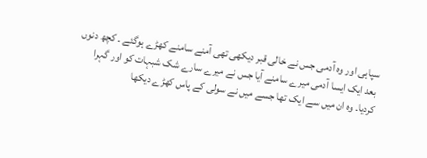سپاہی اور وہ آدمی جس نے خالی قبر دیکھی تھی آمنے سامنے کھڑے ہوگئے ۔ کچھ دنوں بعد ایک ایسا آدمی میرے سامنے آیا جس نے میرے سارے شک شبہات کو اور گہرا کردیا۔ وہ ان میں سے ایک تھا جسے میں نے سولی کے پاس کھڑے دیکھا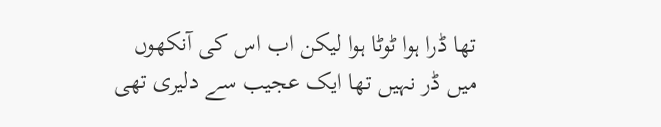تھا ڈرا ہوا ٹوٹا ہوا لیکن اب اس کی آنکھوں میں ڈر نہیں تھا ایک عجیب سے دلیری تھی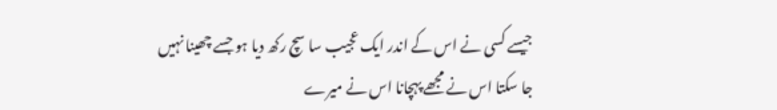جیسے کسی نے اس کے اندر ایک عجیب سا سچ رکھ دیا ہو جسے چھینا نہیں جا سکتا اس نے مجھے پہچانا اس نے میرے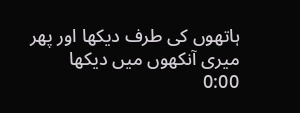ہاتھوں کی طرف دیکھا اور پھر میری آنکھوں میں دیکھا
0:00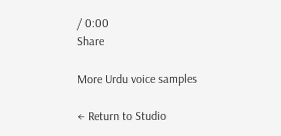/ 0:00
Share

More Urdu voice samples

← Return to Studio